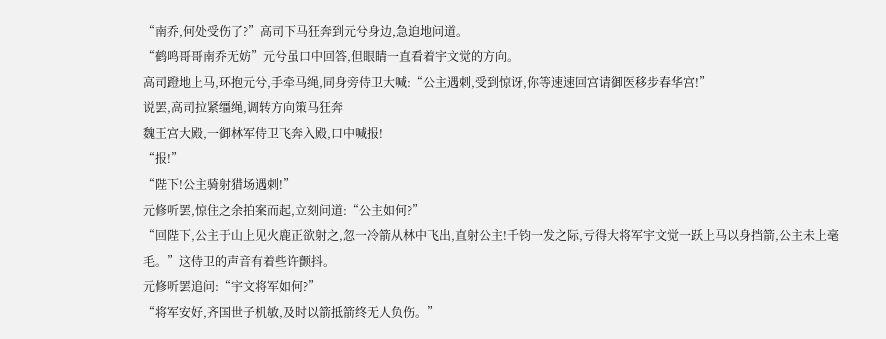“南乔,何处受伤了?”高司下马狂奔到元兮身边,急迫地问道。
“鹤鸣哥哥南乔无妨”元兮虽口中回答,但眼睛一直看着宇文觉的方向。
高司蹬地上马,环抱元兮,手牵马绳,同身旁侍卫大喊:“公主遇刺,受到惊讶,你等速速回宫请御医移步春华宫!”
说罢,高司拉紧缰绳,调转方向策马狂奔
魏王宫大殿,一御林军侍卫飞奔入殿,口中喊报!
“报!”
“陛下!公主骑射猎场遇刺!”
元修听罢,惊住之余拍案而起,立刻问道:“公主如何?”
“回陛下,公主于山上见火鹿正欲射之,忽一冷箭从林中飞出,直射公主!千钧一发之际,亏得大将军宇文觉一跃上马以身挡箭,公主未上毫毛。”这侍卫的声音有着些许颤抖。
元修听罢追问:“宇文将军如何?”
“将军安好,齐国世子机敏,及时以箭抵箭终无人负伤。”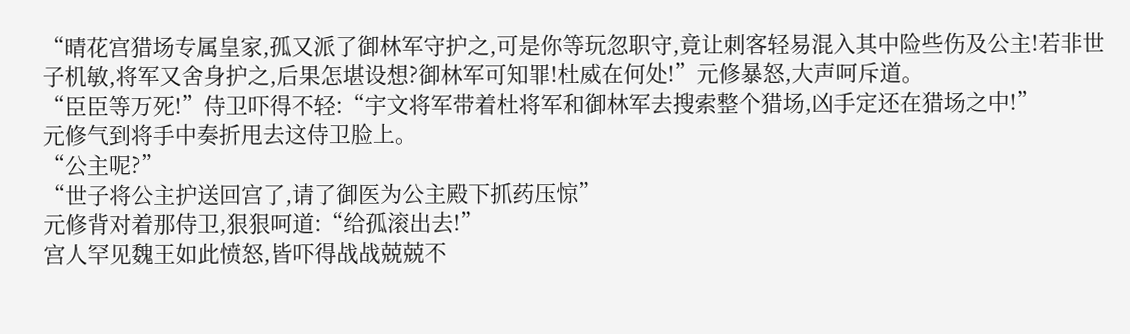“晴花宫猎场专属皇家,孤又派了御林军守护之,可是你等玩忽职守,竟让刺客轻易混入其中险些伤及公主!若非世子机敏,将军又舍身护之,后果怎堪设想?御林军可知罪!杜威在何处!”元修暴怒,大声呵斥道。
“臣臣等万死!”侍卫吓得不轻:“宇文将军带着杜将军和御林军去搜索整个猎场,凶手定还在猎场之中!”
元修气到将手中奏折甩去这侍卫脸上。
“公主呢?”
“世子将公主护送回宫了,请了御医为公主殿下抓药压惊”
元修背对着那侍卫,狠狠呵道:“给孤滚出去!”
宫人罕见魏王如此愤怒,皆吓得战战兢兢不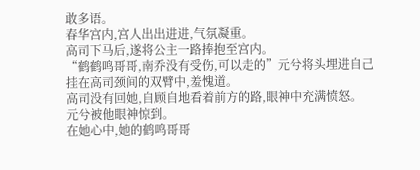敢多语。
春华宫内,宫人出出进进,气氛凝重。
高司下马后,遂将公主一路捧抱至宫内。
“鹤鹤鸣哥哥,南乔没有受伤,可以走的”元兮将头埋进自己挂在高司颈间的双臂中,羞愧道。
高司没有回她,自顾自地看着前方的路,眼神中充满愤怒。
元兮被他眼神惊到。
在她心中,她的鹤鸣哥哥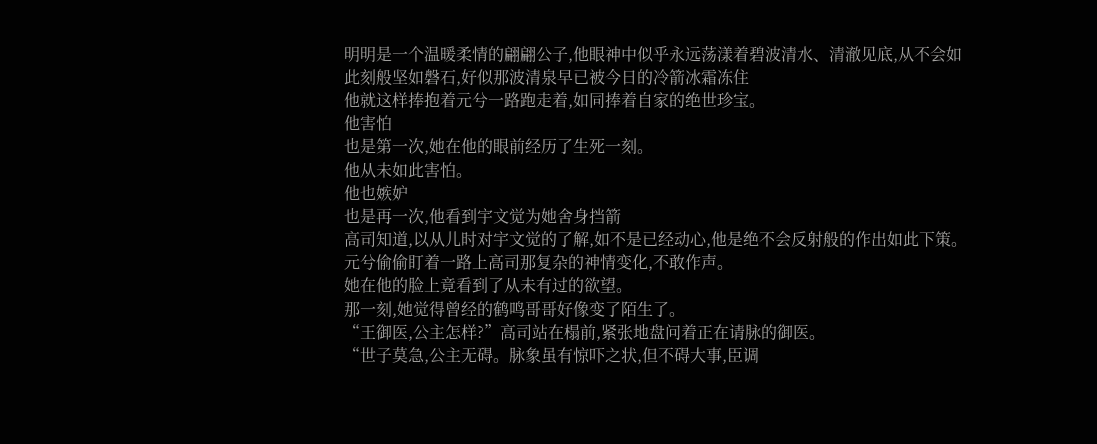明明是一个温暖柔情的翩翩公子,他眼神中似乎永远荡漾着碧波清水、清澈见底,从不会如此刻般坚如磐石,好似那波清泉早已被今日的冷箭冰霜冻住
他就这样捧抱着元兮一路跑走着,如同捧着自家的绝世珍宝。
他害怕
也是第一次,她在他的眼前经历了生死一刻。
他从未如此害怕。
他也嫉妒
也是再一次,他看到宇文觉为她舍身挡箭
高司知道,以从儿时对宇文觉的了解,如不是已经动心,他是绝不会反射般的作出如此下策。
元兮偷偷盯着一路上高司那复杂的神情变化,不敢作声。
她在他的脸上竟看到了从未有过的欲望。
那一刻,她觉得曾经的鹤鸣哥哥好像变了陌生了。
“王御医,公主怎样?”高司站在榻前,紧张地盘问着正在请脉的御医。
“世子莫急,公主无碍。脉象虽有惊吓之状,但不碍大事,臣调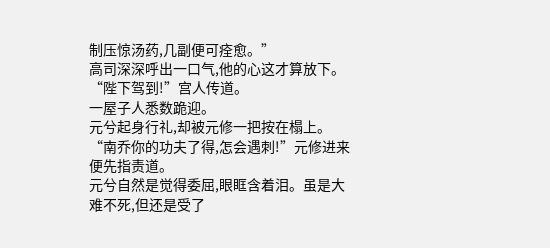制压惊汤药,几副便可痊愈。”
高司深深呼出一口气,他的心这才算放下。
“陛下驾到!”宫人传道。
一屋子人悉数跪迎。
元兮起身行礼,却被元修一把按在榻上。
“南乔你的功夫了得,怎会遇刺!”元修进来便先指责道。
元兮自然是觉得委屈,眼眶含着泪。虽是大难不死,但还是受了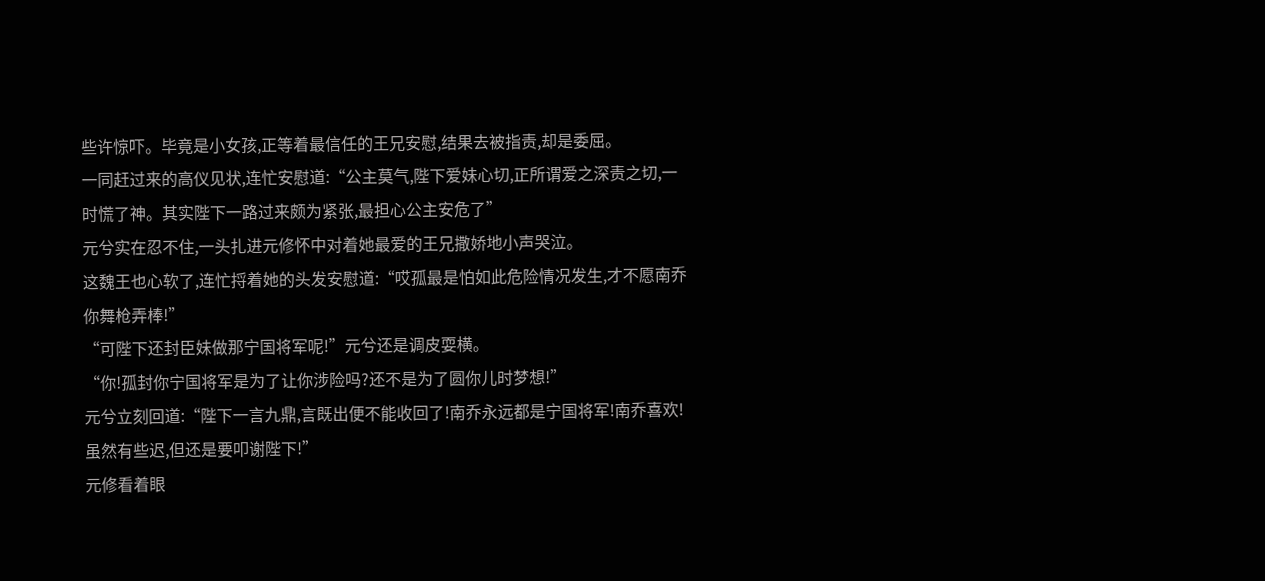些许惊吓。毕竟是小女孩,正等着最信任的王兄安慰,结果去被指责,却是委屈。
一同赶过来的高仪见状,连忙安慰道:“公主莫气,陛下爱妹心切,正所谓爱之深责之切,一时慌了神。其实陛下一路过来颇为紧张,最担心公主安危了”
元兮实在忍不住,一头扎进元修怀中对着她最爱的王兄撒娇地小声哭泣。
这魏王也心软了,连忙捋着她的头发安慰道:“哎孤最是怕如此危险情况发生,才不愿南乔你舞枪弄棒!”
“可陛下还封臣妹做那宁国将军呢!”元兮还是调皮耍横。
“你!孤封你宁国将军是为了让你涉险吗?还不是为了圆你儿时梦想!”
元兮立刻回道:“陛下一言九鼎,言既出便不能收回了!南乔永远都是宁国将军!南乔喜欢!虽然有些迟,但还是要叩谢陛下!”
元修看着眼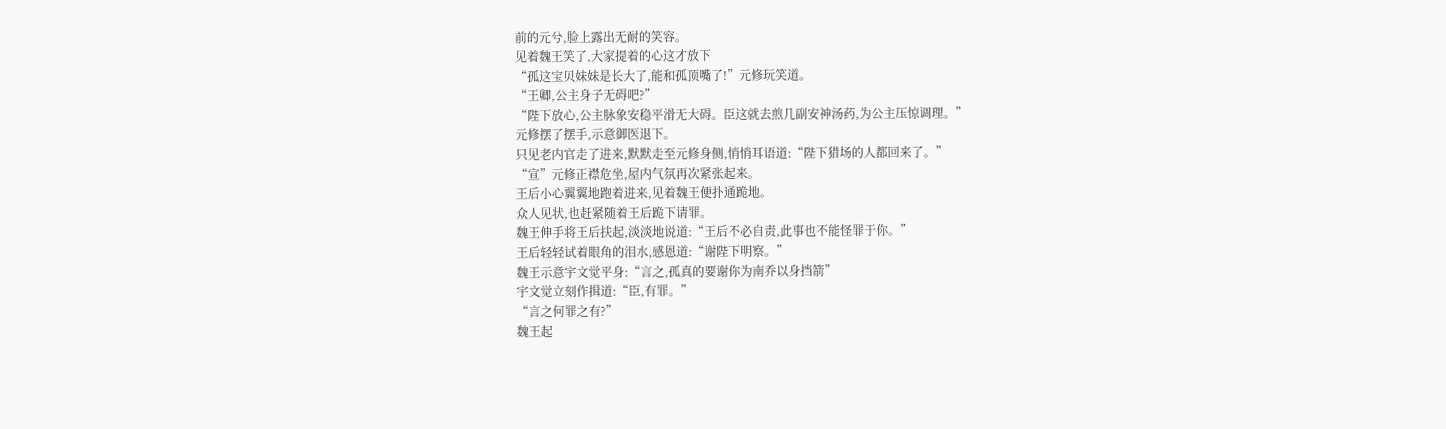前的元兮,脸上露出无耐的笑容。
见着魏王笑了,大家提着的心这才放下
“孤这宝贝妹妹是长大了,能和孤顶嘴了!”元修玩笑道。
“王卿,公主身子无碍吧?”
“陛下放心,公主脉象安稳平滑无大碍。臣这就去煎几副安神汤药,为公主压惊调理。”
元修摆了摆手,示意御医退下。
只见老内官走了进来,默默走至元修身侧,悄悄耳语道:“陛下猎场的人都回来了。”
“宣”元修正襟危坐,屋内气氛再次紧张起来。
王后小心翼翼地跑着进来,见着魏王便扑通跪地。
众人见状,也赶紧随着王后跪下请罪。
魏王伸手将王后扶起,淡淡地说道:“王后不必自责,此事也不能怪罪于你。”
王后轻轻试着眼角的泪水,感恩道:“谢陛下明察。”
魏王示意宇文觉平身:“言之,孤真的要谢你为南乔以身挡箭”
宇文觉立刻作揖道:“臣,有罪。”
“言之何罪之有?”
魏王起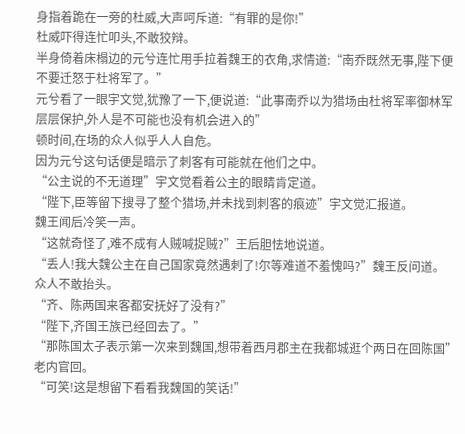身指着跪在一旁的杜威,大声呵斥道:“有罪的是你!”
杜威吓得连忙叩头,不敢狡辩。
半身倚着床榻边的元兮连忙用手拉着魏王的衣角,求情道:“南乔既然无事,陛下便不要迁怒于杜将军了。”
元兮看了一眼宇文觉,犹豫了一下,便说道:“此事南乔以为猎场由杜将军率御林军层层保护,外人是不可能也没有机会进入的”
顿时间,在场的众人似乎人人自危。
因为元兮这句话便是暗示了刺客有可能就在他们之中。
“公主说的不无道理”宇文觉看着公主的眼睛肯定道。
“陛下,臣等留下搜寻了整个猎场,并未找到刺客的痕迹”宇文觉汇报道。
魏王闻后冷笑一声。
“这就奇怪了,难不成有人贼喊捉贼?”王后胆怯地说道。
“丢人!我大魏公主在自己国家竟然遇刺了!尔等难道不羞愧吗?”魏王反问道。
众人不敢抬头。
“齐、陈两国来客都安抚好了没有?”
“陛下,齐国王族已经回去了。”
“那陈国太子表示第一次来到魏国,想带着西月郡主在我都城逛个两日在回陈国”老内官回。
“可笑!这是想留下看看我魏国的笑话!”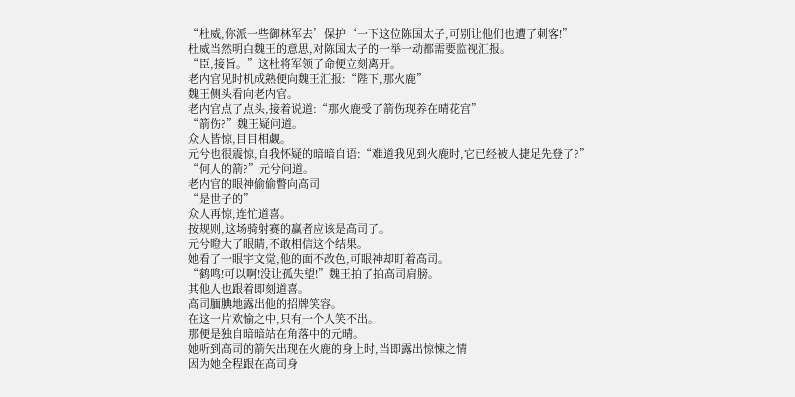“杜威,你派一些御林军去’保护‘一下这位陈国太子,可别让他们也遭了刺客!”
杜威当然明白魏王的意思,对陈国太子的一举一动都需要监视汇报。
“臣,接旨。”这杜将军领了命便立刻离开。
老内官见时机成熟便向魏王汇报:“陛下,那火鹿”
魏王侧头看向老内官。
老内官点了点头,接着说道:“那火鹿受了箭伤现养在晴花宫”
“箭伤?”魏王疑问道。
众人皆惊,目目相觑。
元兮也很震惊,自我怀疑的暗暗自语:“难道我见到火鹿时,它已经被人捷足先登了?”
“何人的箭?”元兮问道。
老内官的眼神偷偷瞥向高司
“是世子的”
众人再惊,连忙道喜。
按规则,这场骑射赛的赢者应该是高司了。
元兮瞪大了眼睛,不敢相信这个结果。
她看了一眼宇文觉,他的面不改色,可眼神却盯着高司。
“鹤鸣!可以啊!没让孤失望!”魏王拍了拍高司肩膀。
其他人也跟着即刻道喜。
高司腼腆地露出他的招牌笑容。
在这一片欢愉之中,只有一个人笑不出。
那便是独自暗暗站在角落中的元晴。
她听到高司的箭矢出现在火鹿的身上时,当即露出惊悚之情
因为她全程跟在高司身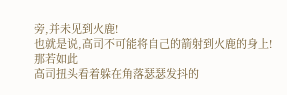旁,并未见到火鹿!
也就是说,高司不可能将自己的箭射到火鹿的身上!
那若如此
高司扭头看着躲在角落瑟瑟发抖的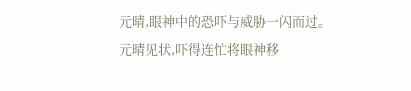元晴,眼神中的恐吓与威胁一闪而过。
元晴见状,吓得连忙将眼神移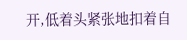开,低着头紧张地扣着自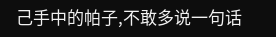己手中的帕子,不敢多说一句话